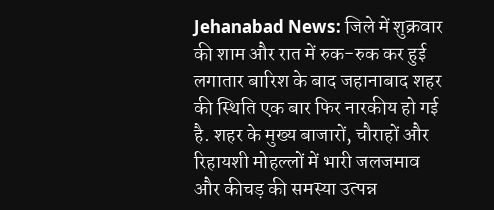Jehanabad News: जिले में शुक्रवार की शाम और रात में रुक-रुक कर हुई लगातार बारिश के बाद जहानाबाद शहर की स्थिति एक बार फिर नारकीय हो गई है. शहर के मुख्य बाजारों, चौराहों और रिहायशी मोहल्लों में भारी जलजमाव और कीचड़ की समस्या उत्पन्न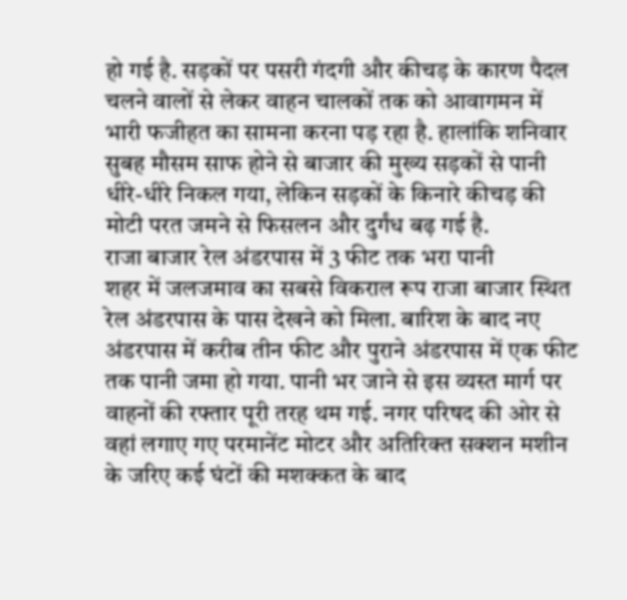हो गई है. सड़कों पर पसरी गंदगी और कीचड़ के कारण पैदल चलने वालों से लेकर वाहन चालकों तक को आवागमन में भारी फजीहत का सामना करना पड़ रहा है. हालांकि शनिवार सुबह मौसम साफ होने से बाजार की मुख्य सड़कों से पानी धीरे-धीरे निकल गया, लेकिन सड़कों के किनारे कीचड़ की मोटी परत जमने से फिसलन और दुर्गंध बढ़ गई है.
राजा बाजार रेल अंडरपास में 3 फीट तक भरा पानी
शहर में जलजमाव का सबसे विकराल रूप राजा बाजार स्थित रेल अंडरपास के पास देखने को मिला. बारिश के बाद नए अंडरपास में करीब तीन फीट और पुराने अंडरपास में एक फीट तक पानी जमा हो गया. पानी भर जाने से इस व्यस्त मार्ग पर वाहनों की रफ्तार पूरी तरह थम गई. नगर परिषद की ओर से वहां लगाए गए परमानेंट मोटर और अतिरिक्त सक्शन मशीन के जरिए कई घंटों की मशक्कत के बाद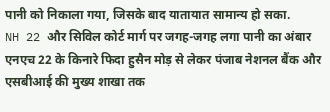पानी को निकाला गया, जिसके बाद यातायात सामान्य हो सका.
NH 22 और सिविल कोर्ट मार्ग पर जगह-जगह लगा पानी का अंबार
एनएच 22 के किनारे फिदा हुसैन मोड़ से लेकर पंजाब नेशनल बैंक और एसबीआई की मुख्य शाखा तक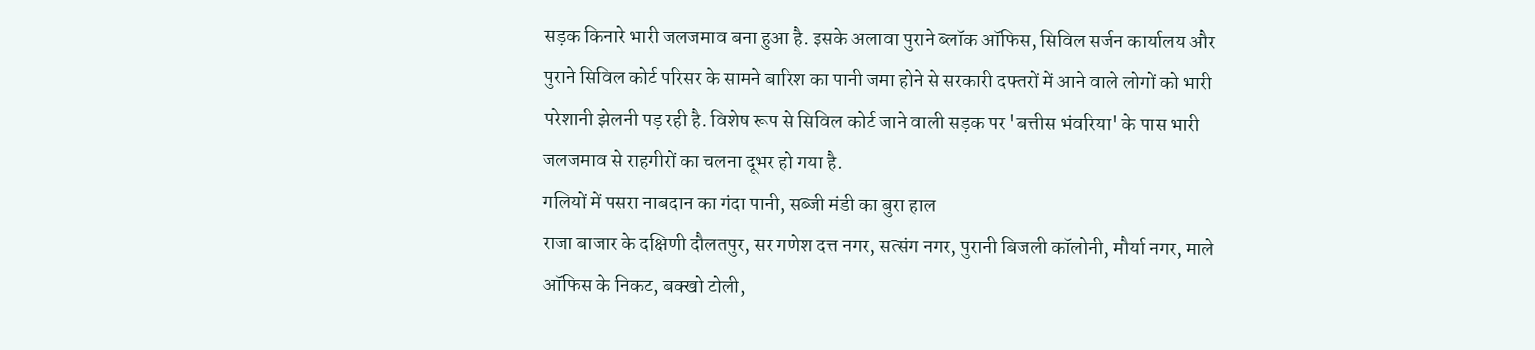सड़क किनारे भारी जलजमाव बना हुआ है. इसके अलावा पुराने ब्लॉक ऑफिस, सिविल सर्जन कार्यालय और पुराने सिविल कोर्ट परिसर के सामने बारिश का पानी जमा होने से सरकारी दफ्तरों में आने वाले लोगों को भारी परेशानी झेलनी पड़ रही है. विशेष रूप से सिविल कोर्ट जाने वाली सड़क पर 'बत्तीस भंवरिया' के पास भारी जलजमाव से राहगीरों का चलना दूभर हो गया है.
गलियों में पसरा नाबदान का गंदा पानी, सब्जी मंडी का बुरा हाल
राजा बाजार के दक्षिणी दौलतपुर, सर गणेश दत्त नगर, सत्संग नगर, पुरानी बिजली कॉलोनी, मौर्या नगर, माले ऑफिस के निकट, बक्खो टोली,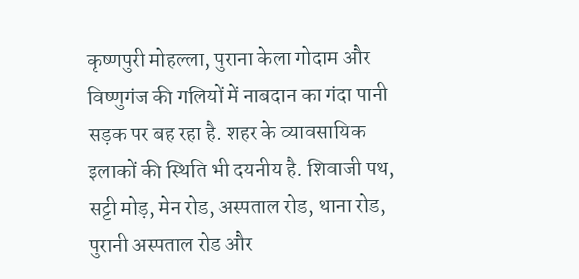कृष्णपुरी मोहल्ला, पुराना केला गोदाम और विष्णुगंज की गलियों में नाबदान का गंदा पानी सड़क पर बह रहा है. शहर के व्यावसायिक इलाकों की स्थिति भी दयनीय है. शिवाजी पथ, सट्टी मोड़, मेन रोड, अस्पताल रोड, थाना रोड, पुरानी अस्पताल रोड और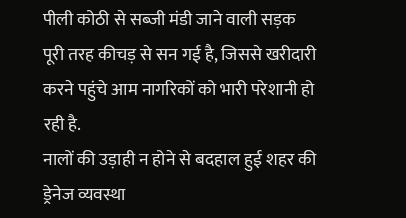पीली कोठी से सब्जी मंडी जाने वाली सड़क पूरी तरह कीचड़ से सन गई है, जिससे खरीदारी करने पहुंचे आम नागरिकों को भारी परेशानी हो रही है.
नालों की उड़ाही न होने से बदहाल हुई शहर की ड्रेनेज व्यवस्था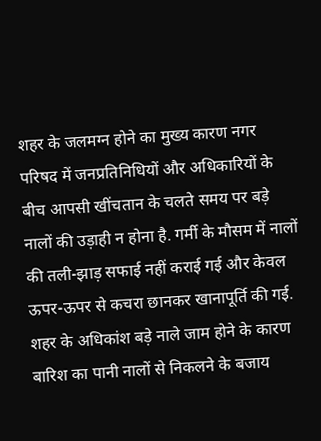शहर के जलमग्न होने का मुख्य कारण नगर परिषद में जनप्रतिनिधियों और अधिकारियों के बीच आपसी खींचतान के चलते समय पर बड़े नालों की उड़ाही न होना है. गर्मी के मौसम में नालों की तली-झाड़ सफाई नहीं कराई गई और केवल ऊपर-ऊपर से कचरा छानकर खानापूर्ति की गई. शहर के अधिकांश बड़े नाले जाम होने के कारण बारिश का पानी नालों से निकलने के बजाय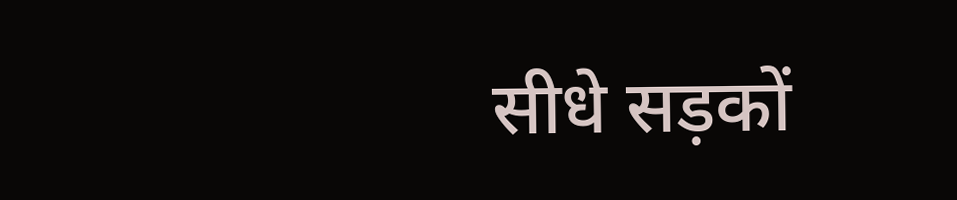सीधे सड़कों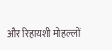और रिहायशी मोहल्लों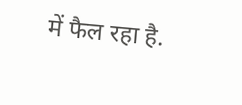में फैल रहा है.